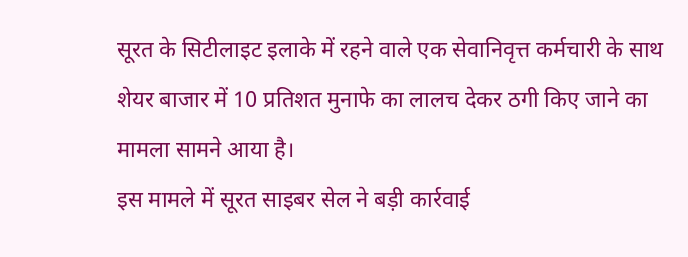सूरत के सिटीलाइट इलाके में रहने वाले एक सेवानिवृत्त कर्मचारी के साथ शेयर बाजार में 10 प्रतिशत मुनाफे का लालच देकर ठगी किए जाने का मामला सामने आया है।
इस मामले में सूरत साइबर सेल ने बड़ी कार्रवाई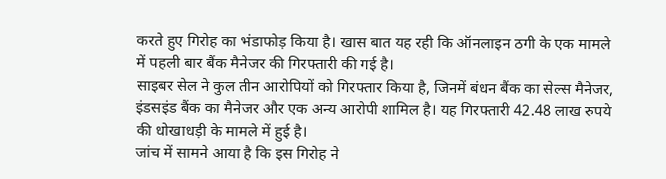करते हुए गिरोह का भंडाफोड़ किया है। खास बात यह रही कि ऑनलाइन ठगी के एक मामले में पहली बार बैंक मैनेजर की गिरफ्तारी की गई है।
साइबर सेल ने कुल तीन आरोपियों को गिरफ्तार किया है, जिनमें बंधन बैंक का सेल्स मैनेजर, इंडसइंड बैंक का मैनेजर और एक अन्य आरोपी शामिल है। यह गिरफ्तारी 42.48 लाख रुपये की धोखाधड़ी के मामले में हुई है।
जांच में सामने आया है कि इस गिरोह ने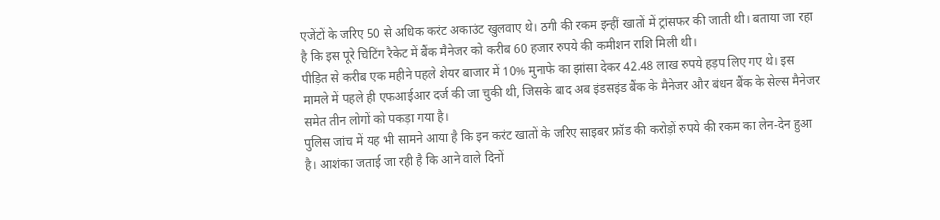एजेंटों के जरिए 50 से अधिक करंट अकाउंट खुलवाए थे। ठगी की रकम इन्हीं खातों में ट्रांसफर की जाती थी। बताया जा रहा है कि इस पूरे चिटिंग रैकेट में बैंक मैनेजर को करीब 60 हजार रुपये की कमीशन राशि मिली थी।
पीड़ित से करीब एक महीने पहले शेयर बाजार में 10% मुनाफे का झांसा देकर 42.48 लाख रुपये हड़प लिए गए थे। इस मामले में पहले ही एफआईआर दर्ज की जा चुकी थी, जिसके बाद अब इंडसइंड बैंक के मैनेजर और बंधन बैंक के सेल्स मैनेजर समेत तीन लोगों को पकड़ा गया है।
पुलिस जांच में यह भी सामने आया है कि इन करंट खातों के जरिए साइबर फ्रॉड की करोड़ों रुपये की रकम का लेन-देन हुआ है। आशंका जताई जा रही है कि आने वाले दिनों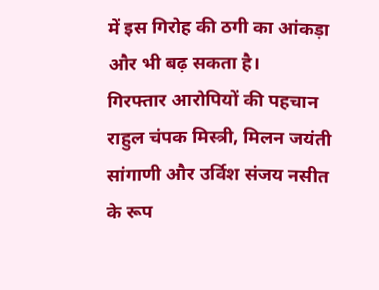में इस गिरोह की ठगी का आंकड़ा और भी बढ़ सकता है।
गिरफ्तार आरोपियों की पहचान राहुल चंपक मिस्त्री, मिलन जयंती सांगाणी और उर्विश संजय नसीत के रूप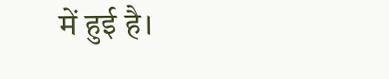में हुई है।